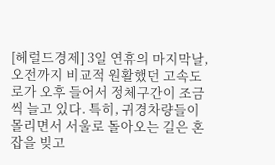[헤럴드경제] 3일 연휴의 마지막날, 오전까지 비교적 원활했던 고속도로가 오후 들어서 정체구간이 조금씩 늘고 있다. 특히, 귀경차량들이 몰리면서 서울로 돌아오는 길은 혼잡을 빚고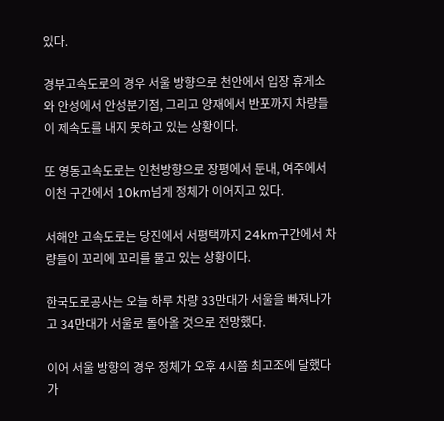있다.

경부고속도로의 경우 서울 방향으로 천안에서 입장 휴게소와 안성에서 안성분기점, 그리고 양재에서 반포까지 차량들이 제속도를 내지 못하고 있는 상황이다.

또 영동고속도로는 인천방향으로 장평에서 둔내, 여주에서 이천 구간에서 10km넘게 정체가 이어지고 있다.

서해안 고속도로는 당진에서 서평택까지 24km구간에서 차량들이 꼬리에 꼬리를 물고 있는 상황이다.

한국도로공사는 오늘 하루 차량 33만대가 서울을 빠져나가고 34만대가 서울로 돌아올 것으로 전망했다.

이어 서울 방향의 경우 정체가 오후 4시쯤 최고조에 달했다가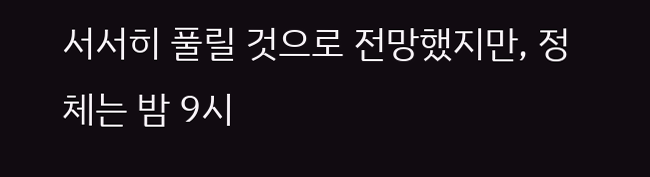서서히 풀릴 것으로 전망했지만, 정체는 밤 9시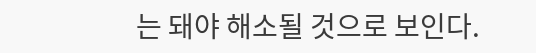는 돼야 해소될 것으로 보인다.